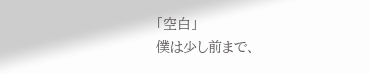「空白」
僕は少し前まで、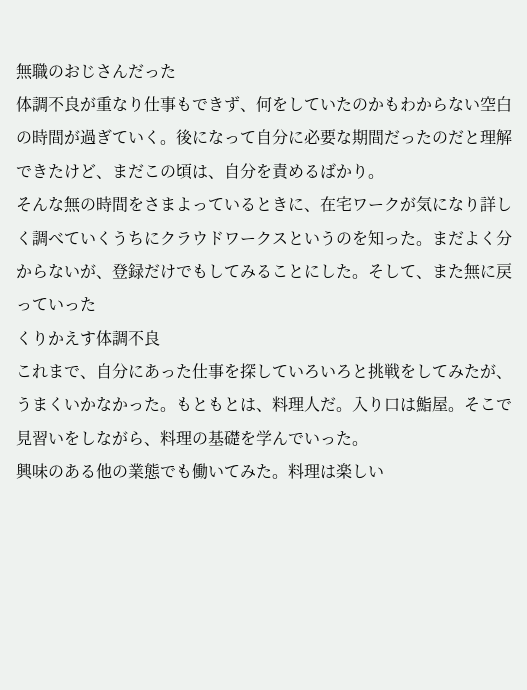無職のおじさんだった
体調不良が重なり仕事もできず、何をしていたのかもわからない空白の時間が過ぎていく。後になって自分に必要な期間だったのだと理解できたけど、まだこの頃は、自分を責めるばかり。
そんな無の時間をさまよっているときに、在宅ワークが気になり詳しく調べていくうちにクラウドワークスというのを知った。まだよく分からないが、登録だけでもしてみることにした。そして、また無に戻っていった
くりかえす体調不良
これまで、自分にあった仕事を探していろいろと挑戦をしてみたが、うまくいかなかった。もともとは、料理人だ。入り口は鮨屋。そこで見習いをしながら、料理の基礎を学んでいった。
興味のある他の業態でも働いてみた。料理は楽しい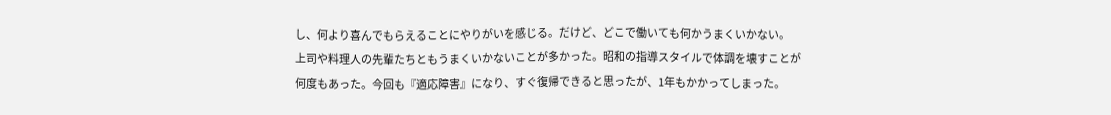し、何より喜んでもらえることにやりがいを感じる。だけど、どこで働いても何かうまくいかない。
上司や料理人の先輩たちともうまくいかないことが多かった。昭和の指導スタイルで体調を壊すことが何度もあった。今回も『適応障害』になり、すぐ復帰できると思ったが、1年もかかってしまった。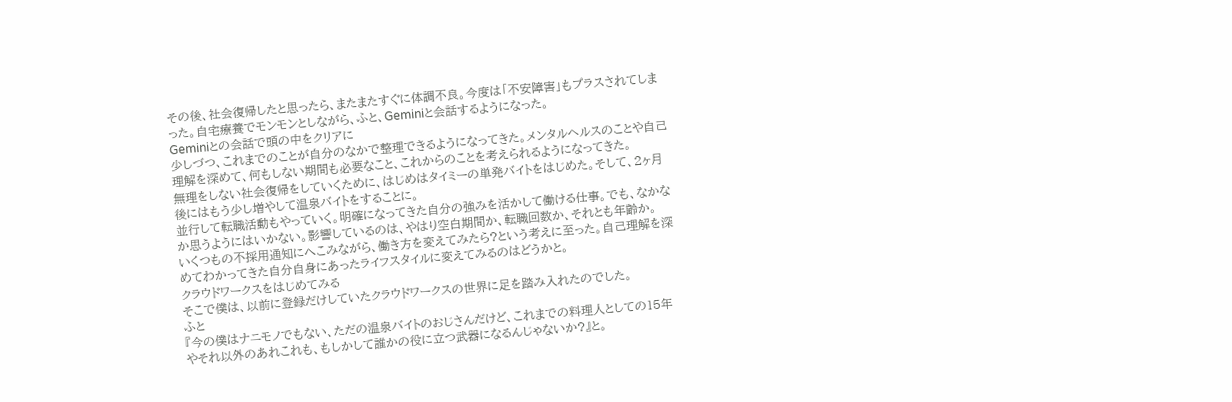その後、社会復帰したと思ったら、またまたすぐに体調不良。今度は「不安障害」もプラスされてしまった。自宅療養でモンモンとしながら、ふと、Geminiと会話するようになった。
Geminiとの会話で頭の中をクリアに
少しづつ、これまでのことが自分のなかで整理できるようになってきた。メンタルヘルスのことや自己理解を深めて、何もしない期間も必要なこと、これからのことを考えられるようになってきた。
無理をしない社会復帰をしていくために、はじめはタイミーの単発バイトをはじめた。そして、2ヶ月後にはもう少し増やして温泉バイトをすることに。
並行して転職活動もやっていく。明確になってきた自分の強みを活かして働ける仕事。でも、なかなか思うようにはいかない。影響しているのは、やはり空白期間か、転職回数か、それとも年齢か。
いくつもの不採用通知にへこみながら、働き方を変えてみたら?という考えに至った。自己理解を深めてわかってきた自分自身にあったライフスタイルに変えてみるのはどうかと。
クラウドワークスをはじめてみる
そこで僕は、以前に登録だけしていたクラウドワークスの世界に足を踏み入れたのでした。
ふと
『今の僕はナニモノでもない、ただの温泉バイトのおじさんだけど、これまでの料理人としての15年やそれ以外のあれこれも、もしかして誰かの役に立つ武器になるんじゃないか?』と。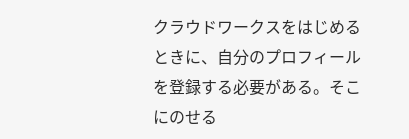クラウドワークスをはじめるときに、自分のプロフィールを登録する必要がある。そこにのせる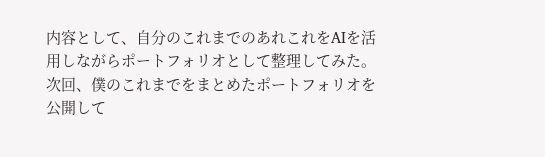内容として、自分のこれまでのあれこれをAIを活用しながらポートフォリオとして整理してみた。
次回、僕のこれまでをまとめたポートフォリオを公開して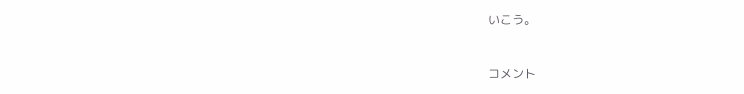いこう。


コメント